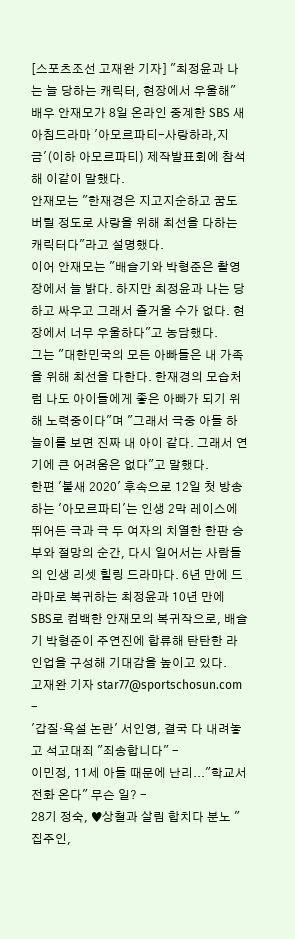[스포츠조선 고재완 기자] "최정윤과 나는 늘 당하는 캐릭터, 현장에서 우울해"
배우 안재모가 8일 온라인 중계한 SBS 새 아침드라마 '아모르파티-사랑하라,지금'(이하 아모르파티) 제작발표회에 참석해 이같이 말했다.
안재모는 "한재경은 지고지순하고 꿈도 버릴 정도로 사랑을 위해 최선을 다하는 캐릭터다"라고 설명했다.
이어 안재모는 "배슬기와 박형준은 촬영장에서 늘 밝다. 하지만 최정윤과 나는 당하고 싸우고 그래서 즐거울 수가 없다. 현장에서 너무 우울하다"고 농담했다.
그는 "대한민국의 모든 아빠들은 내 가족을 위해 최선을 다한다. 한재경의 모습처럼 나도 아이들에게 좋은 아빠가 되기 위해 노력중이다"며 "그래서 극중 아들 하늘이를 보면 진짜 내 아이 같다. 그래서 연기에 큰 어려움은 없다"고 말했다.
한편 '불새 2020' 후속으로 12일 첫 방송하는 '아모르파티'는 인생 2막 레이스에 뛰어든 극과 극 두 여자의 치열한 한판 승부와 절망의 순간, 다시 일어서는 사람들의 인생 리셋 힐링 드라마다. 6년 만에 드라마로 복귀하는 최정윤과 10년 만에 SBS로 컴백한 안재모의 복귀작으로, 배슬기 박형준이 주연진에 합류해 탄탄한 라인업을 구성해 기대감을 높이고 있다.
고재완 기자 star77@sportschosun.com
-
'갑질·욕설 논란' 서인영, 결국 다 내려놓고 석고대죄 "죄송합니다" -
이민정, 11세 아들 때문에 난리..."학교서 전화 온다" 무슨 일? -
28기 정숙, ♥상철과 살림 합치다 분노 "집주인,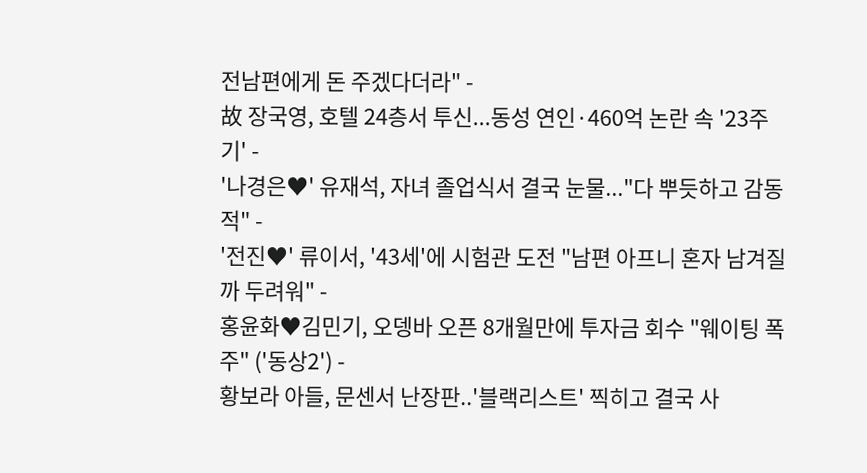전남편에게 돈 주겠다더라" -
故 장국영, 호텔 24층서 투신...동성 연인·460억 논란 속 '23주기' -
'나경은♥' 유재석, 자녀 졸업식서 결국 눈물..."다 뿌듯하고 감동적" -
'전진♥' 류이서, '43세'에 시험관 도전 "남편 아프니 혼자 남겨질까 두려워" -
홍윤화♥김민기, 오뎅바 오픈 8개월만에 투자금 회수 "웨이팅 폭주" ('동상2') -
황보라 아들, 문센서 난장판..'블랙리스트' 찍히고 결국 사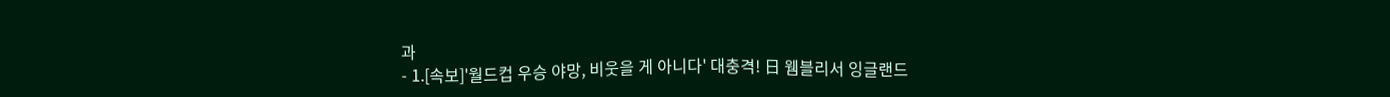과
- 1.[속보]'월드컵 우승 야망, 비웃을 게 아니다' 대충격! 日 웸블리서 잉글랜드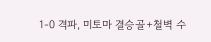1-0 격파, 미토마 결승골+철벽 수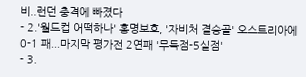비..런던 충격에 빠졌다
- 2.'월드컵 어떡하나' 홍명보호, '자비처 결승골' 오스트리아에 0-1 패...마지막 평가전 2연패 '무득점-5실점'
- 3.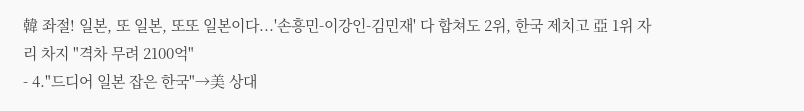韓 좌절! 일본, 또 일본, 또또 일본이다...'손흥민-이강인-김민재' 다 합쳐도 2위, 한국 제치고 亞 1위 자리 차지 "격차 무려 2100억"
- 4."드디어 일본 잡은 한국"→美 상대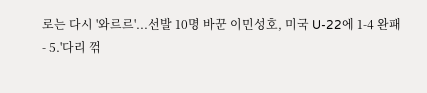로는 다시 '와르르'...선발 10명 바꾼 이민성호, 미국 U-22에 1-4 완패
- 5.'다리 꺾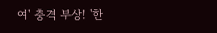여' 충격 부상! '한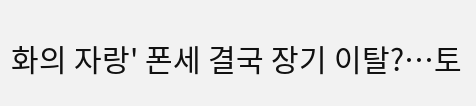화의 자랑' 폰세 결국 장기 이탈?…토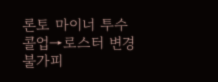론토 마이너 투수 콜업→로스터 변경 불가피